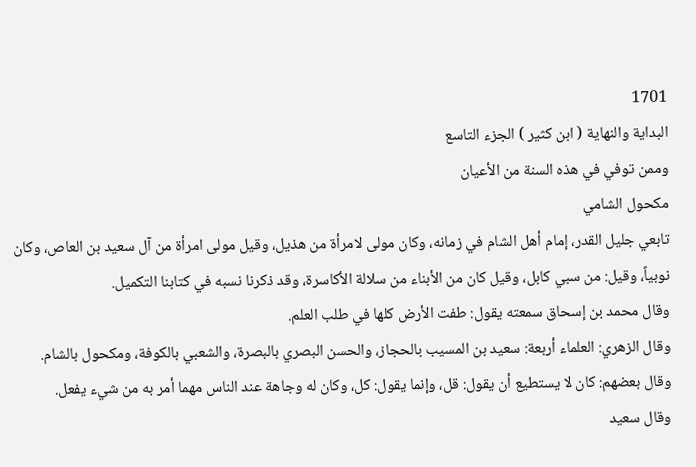1701
البداية والنهاية ( ابن كثير ) الجزء التاسع
وممن توفي في هذه السنة من الأعيان
مكحول الشامي
تابعي جليل القدر، إمام أهل الشام في زمانه، وكان مولى لامرأة من هذيل، وقيل مولى امرأة من آل سعيد بن العاص، وكان نوبياً، وقيل: من سبي كابل، وقيل كان من الأبناء من سلالة الأكاسرة، وقد ذكرنا نسبه في كتابنا التكميل.
وقال محمد بن إسحاق سمعته يقول: طفت الأرض كلها في طلب العلم.
وقال الزهري: العلماء أربعة: سعيد بن المسيب بالحجاز، والحسن البصري بالبصرة، والشعبي بالكوفة، ومكحول بالشام.
وقال بعضهم: كان لا يستطيع أن يقول: قل، وإنما يقول: كل، وكان له وجاهة عند الناس مهما أمر به من شيء يفعل.
وقال سعيد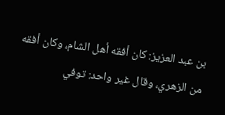بن عبد العزيز: كان أفقه أهل الشام، وكان أفقه من الزهري، وقال غير واحد: توفي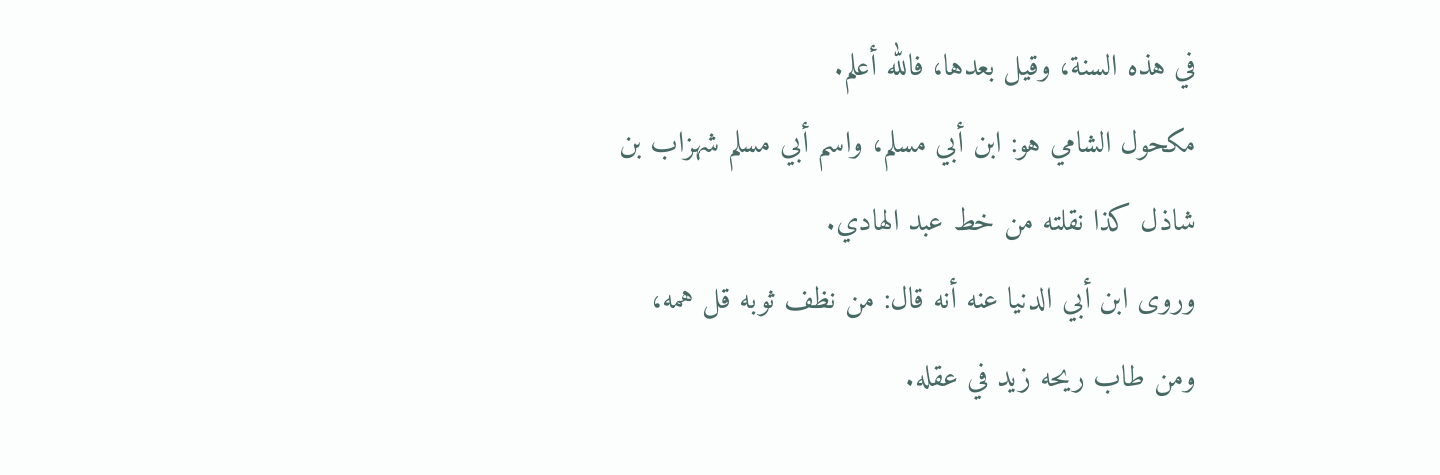في هذه السنة، وقيل بعدها، فالله أعلم.
مكحول الشامي هو: ابن أبي مسلم، واسم أبي مسلم شهزاب بن شاذل كذا نقلته من خط عبد الهادي.
وروى ابن أبي الدنيا عنه أنه قال: من نظف ثوبه قل همه، ومن طاب ريحه زيد في عقله.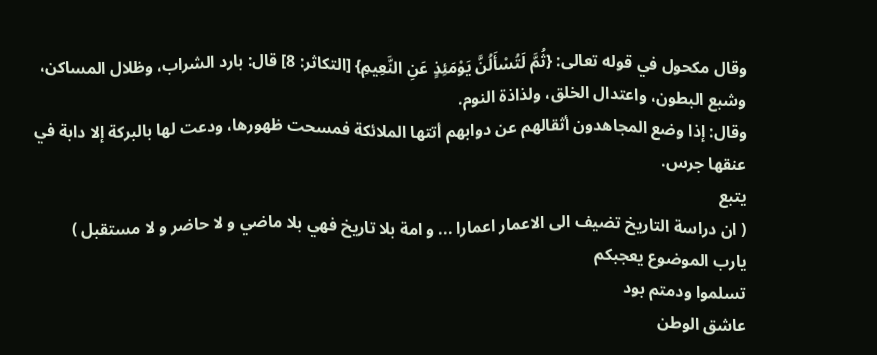وقال مكحول في قوله تعالى: {ثُمَّ لَتُسْأَلُنَّ يَوْمَئِذٍ عَنِ النَّعِيمِ} [التكاثر: 8] قال: بارد الشراب، وظلال المساكن، وشبع البطون، واعتدال الخلق، ولذاذة النوم.
وقال: إذا وضع المجاهدون أثقالهم عن دوابهم أتتها الملائكة فمسحت ظهورها، ودعت لها بالبركة إلا دابة في عنقها جرس.
يتبع
( ان دراسة التاريخ تضيف الى الاعمار اعمارا ... و امة بلا تاريخ فهي بلا ماضي و لا حاضر و لا مستقبل )
يارب الموضوع يعجبكم
تسلموا ودمتم بود
عاشق الوطن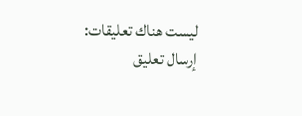ليست هناك تعليقات:
إرسال تعليق